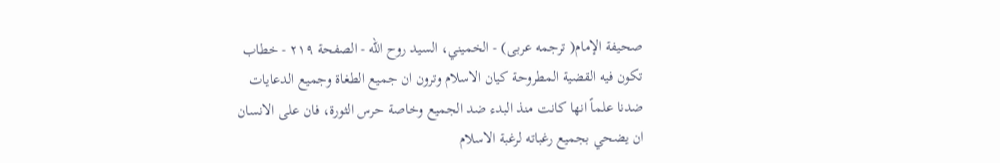صحيفة الإمام( ترجمه عربى) - الخميني، السيد روح الله - الصفحة ٢١٩ - خطاب
تكون فيه القضية المطروحة كيان الاسلام وترون ان جميع الطغاة وجميع الدعايات ضدنا علماً انها كانت منذ البدء ضد الجميع وخاصة حرس الثورة، فان على الانسان ان يضحي بجميع رغباته لرغبة الاسلام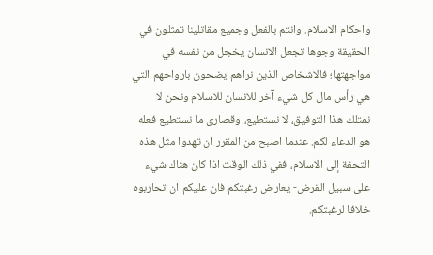واحكام الاسلام. وانتم بالفعل وجميع مقاتلينا تمثلون في الحقيقة وجوها تجعل الانسان يخجل من نفسه في مواجهتها؛ فالاشخاص الذين نراهم يضحون بارواحهم التي هي رأس مال كل شيء آخر للانسان للاسلام ونحن لا نمتلك هذا التوفيق، لا نستطيع، وقصارى ما نستطيع فعله هو الدعاء لكم. عندما اصبح من المقرر ان تهدوا مثل هذه التحفة إلى الاسلام، ففي ذلك الوقت اذا كان هناك شيء على سبيل الفرض- يعارض رغبتكم فان عليكم ان تحاربوه خلافا لرغبتكم.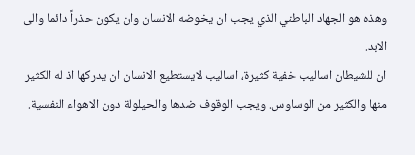وهذه هو الجهاد الباطني الذي يجب ان يخوضه الانسان وان يكون حذراً دائما والى الابد.
ان للشيطان اساليب خفية كثيرة، اساليب لايستطيع الانسان ان يدركها اذ له الكثير منها والكثير من الوساوس. ويجب الوقوف ضدها والحيلولة دون الاهواء النفسية.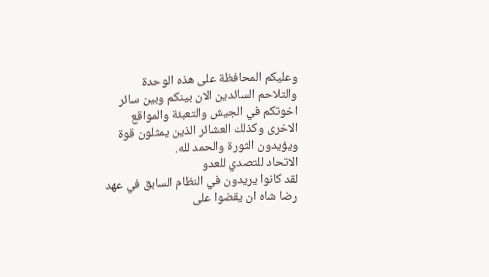وعليكم المحافظة على هذه الوحدة والتلاحم السائدين الان بينكم وبين سائر اخوتكم في الجيش والتعبئة والمواقع الاخرى وكذلك العشائر الذين يمثلون قوة ويؤيدون الثورة والحمد لله.
الاتحاد للتصدي للعدو
لقد كانوا يريدون في النظام السابق في عهد رضا شاه ان يقضوا على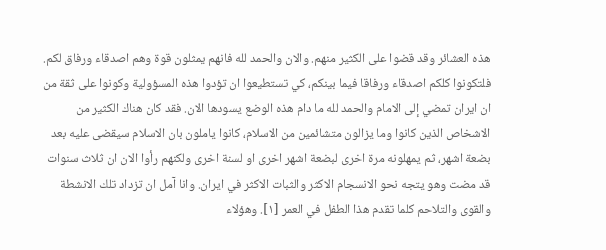هذه العشائر وقد قضوا على الكثير منهم. والان والحمد لله فانهم يمثلون قوة وهم اصدقاء ورفاق لكم. فلتكونوا كلكم اصدقاء ورفاقا فيما بينكم، كي تستطيعوا ان تؤدوا هذه المسؤولية وكونوا على ثقة من ان ايران تمضي إلى الامام والحمد لله ما دام هذه الوضع يسودها الان. فقد كان هناك الكثير من الاشخاص الذين كانوا وما يزالون متشائمين من الاسلام، كانوا ياملون بان الاسلام سيقضى عليه بعد بضعة اشهر، ثم يمهلونه مرة اخرى لبضعة اشهر اخرى او لسنة اخرى ولكنهم رأوا الان ان ثلاث سنوات قد مضت وهو يتجه نحو الانسجام الاكثر والثبات الاكثر في ايران. وانا آمل ان تزداد تلك الانشطة والقوى والتلاحم كلما تقدم هذا الطفل في العمر [١]. وهؤلاء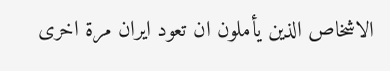الاشخاص الذين يأملون ان تعود ايران مرة اخرى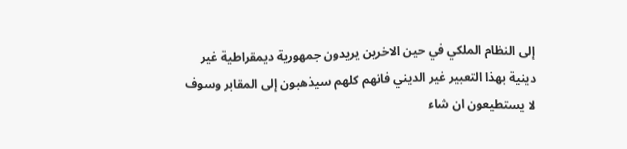إلى النظام الملكي في حين الاخرين يريدون جمهورية ديمقراطية غير دينية بهذا التعبير غير الديني فانهم كلهم سيذهبون إلى المقابر وسوف لا يستطيعون ان شاء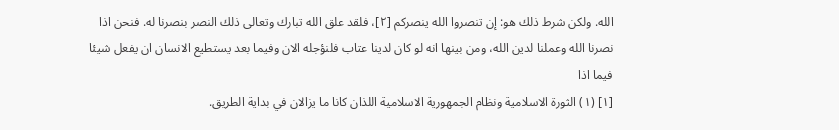الله. ولكن شرط ذلك هو: إن تنصروا الله ينصركم [٢]، فلقد علق الله تبارك وتعالى ذلك النصر بنصرنا له. فنحن اذا نصرنا الله وعملنا لدين الله، ومن بينها انه لو كان لدينا عتاب فلنؤجله الان وفيما بعد يستطيع الانسان ان يفعل شيئا فيما اذا
[١] (١) الثورة الاسلامية ونظام الجمهورية الاسلامية اللذان كانا ما يزالان في بداية الطريق.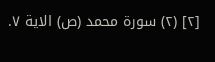[٢] (٢) سورة محمد (ص) الاية ٧.